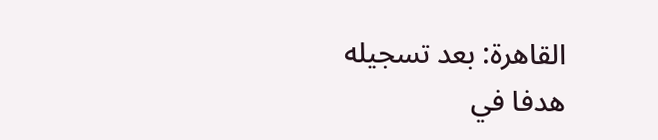القاهرة: بعد تسجيله هدفا في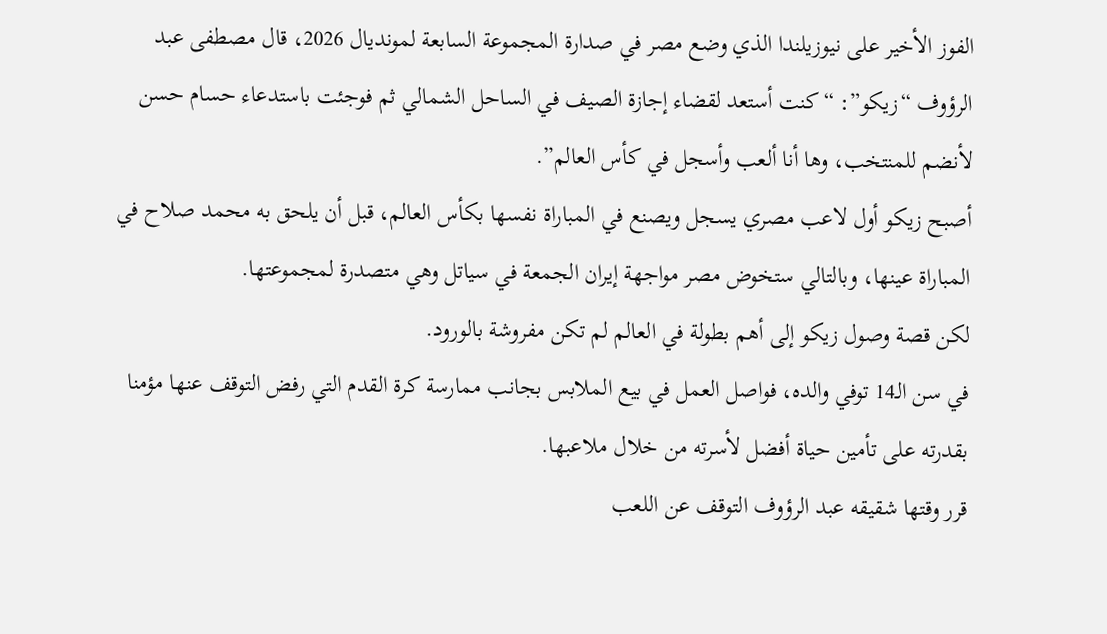الفوز الأخير على نيوزيلندا الذي وضع مصر في صدارة المجموعة السابعة لمونديال 2026، قال مصطفى عبد الرؤوف “زيكو”: “كنت أستعد لقضاء إجازة الصيف في الساحل الشمالي ثم فوجئت باستدعاء حسام حسن لأنضم للمنتخب، وها أنا ألعب وأسجل في كأس العالم”.
أصبح زيكو أول لاعب مصري يسجل ويصنع في المباراة نفسها بكأس العالم، قبل أن يلحق به محمد صلاح في المباراة عينها، وبالتالي ستخوض مصر مواجهة إيران الجمعة في سياتل وهي متصدرة لمجموعتها.
لكن قصة وصول زيكو إلى أهم بطولة في العالم لم تكن مفروشة بالورود.
في سن الـ14 توفي والده، فواصل العمل في بيع الملابس بجانب ممارسة كرة القدم التي رفض التوقف عنها مؤمنا بقدرته على تأمين حياة أفضل لأسرته من خلال ملاعبها.
قرر وقتها شقيقه عبد الرؤوف التوقف عن اللعب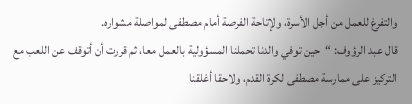والتفرغ للعمل من أجل الأسرة، ولإتاحة الفرصة أمام مصطفى لمواصلة مشواره.
قال عبد الرؤوف: “حين توفي والدنا تحملنا المسؤولية بالعمل معا، ثم قررت أن أتوقف عن اللعب مع التركيز على ممارسة مصطفى لكرة القدم، ولاحقا أغلقنا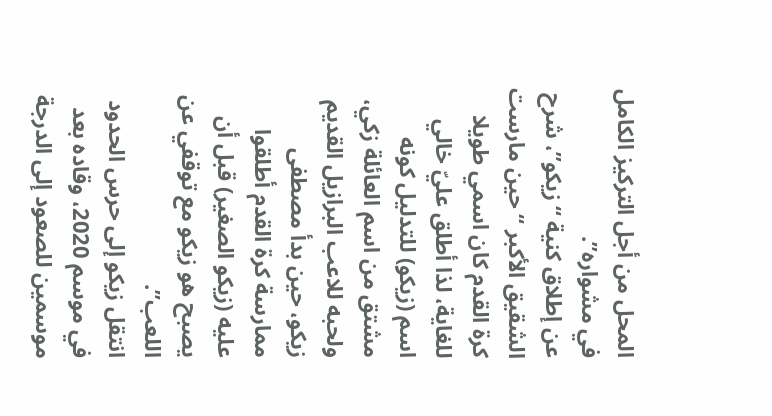المحل من أجل التركيز الكامل في مشواره”.
عن إطلاق كنية “زيكو”، شرح الشقيق الأكبر “حين مارست كرة القدم كان اسمي طويلا للغاية، لذا أطلق عليّ خالي اسم (زيكو) للتدليل كونه مشتق من اسم العائلة زكي، ولحبه للاعب البرازيل القديم زيكو، حين بدأ مصطفى ممارسة كرة القدم أطلقوا عليه (زيكو الصغير) قبل أن يصبح هو زيكو مع توقفي عن اللعب”.
انتقل زيكو إلى حرس الحدود في موسم 2020، وقاده بعد موسمين للصعود إلى الدرجة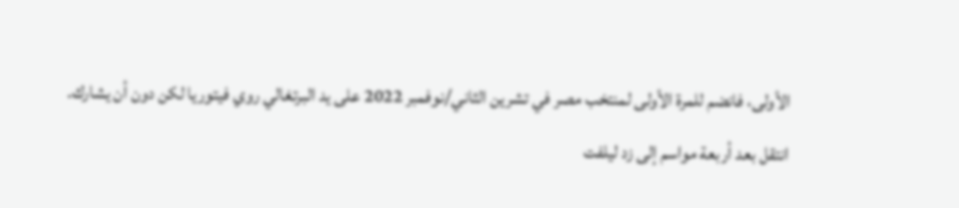الأولى، فانضم للمرة الأولى لمنتخب مصر في تشرين الثاني/نوفمبر 2022 على يد البرتغالي روي فيتوريا لكن دون أن يشارك.
انتقل بعد أربعة مواسم إلى زد ليلفت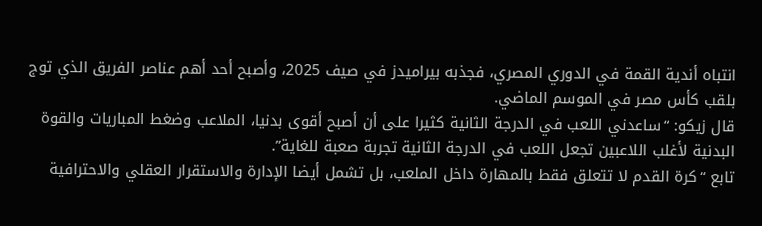انتباه أندية القمة في الدوري المصري، فجذبه بيراميدز في صيف 2025، وأصبح أحد أهم عناصر الفريق الذي توج بلقب كأس مصر في الموسم الماضي.
قال زيكو: “ساعدني اللعب في الدرجة الثانية كثيرا على أن أصبح أقوى بدنيا، الملاعب وضغط المباريات والقوة البدنية لأغلب اللاعبين تجعل اللعب في الدرجة الثانية تجربة صعبة للغاية”.
تابع “كرة القدم لا تتعلق فقط بالمهارة داخل الملعب، بل تشمل أيضا الإدارة والاستقرار العقلي والاحترافية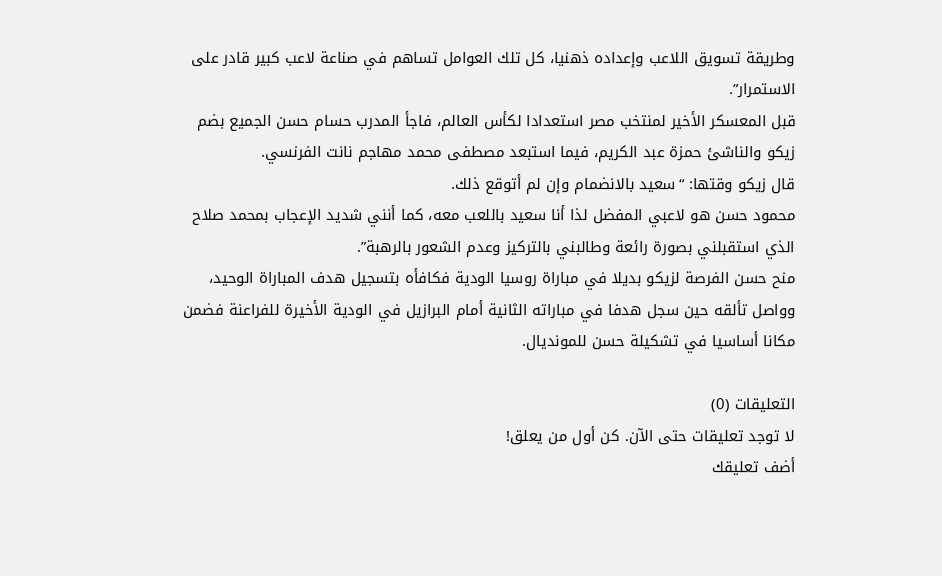وطريقة تسويق اللاعب وإعداده ذهنيا، كل تلك العوامل تساهم في صناعة لاعب كبير قادر على الاستمرار”.
قبل المعسكر الأخير لمنتخب مصر استعدادا لكأس العالم، فاجأ المدرب حسام حسن الجميع بضم زيكو والناشئ حمزة عبد الكريم، فيما استبعد مصطفى محمد مهاجم نانت الفرنسي.
قال زيكو وقتها: “سعيد بالانضمام وإن لم أتوقع ذلك.
محمود حسن هو لاعبي المفضل لذا أنا سعيد باللعب معه، كما أنني شديد الإعجاب بمحمد صلاح الذي استقبلني بصورة رائعة وطالبني بالتركيز وعدم الشعور بالرهبة”.
منح حسن الفرصة لزيكو بديلا في مباراة روسيا الودية فكافأه بتسجيل هدف المباراة الوحيد، وواصل تألقه حين سجل هدفا في مباراته الثانية أمام البرازيل في الودية الأخيرة للفراعنة فضمن مكانا أساسيا في تشكيلة حسن للمونديال.

التعليقات (0)
لا توجد تعليقات حتى الآن. كن أول من يعلق!
أضف تعليقك